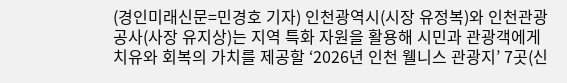(경인미래신문=민경호 기자) 인천광역시(시장 유정복)와 인천관광공사(사장 유지상)는 지역 특화 자원을 활용해 시민과 관광객에게 치유와 회복의 가치를 제공할 ‘2026년 인천 웰니스 관광지’ 7곳(신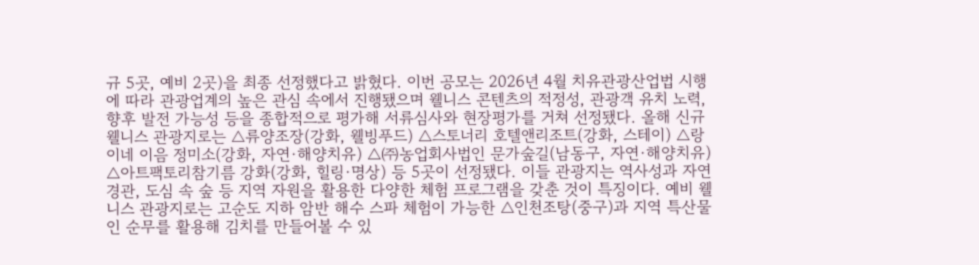규 5곳, 예비 2곳)을 최종 선정했다고 밝혔다. 이번 공모는 2026년 4월 치유관광산업법 시행에 따라 관광업계의 높은 관심 속에서 진행됐으며 웰니스 콘텐츠의 적정성, 관광객 유치 노력, 향후 발전 가능성 등을 종합적으로 평가해 서류심사와 현장평가를 거쳐 선정됐다. 올해 신규 웰니스 관광지로는 △류양조장(강화, 웰빙푸드) △스토너리 호텔앤리조트(강화, 스테이) △랑이네 이음 정미소(강화, 자연·해양치유) △㈜농업회사법인 문가숲길(남동구, 자연·해양치유) △아트팩토리참기름 강화(강화, 힐링·명상) 등 5곳이 선정됐다. 이들 관광지는 역사성과 자연경관, 도심 속 숲 등 지역 자원을 활용한 다양한 체험 프로그램을 갖춘 것이 특징이다. 예비 웰니스 관광지로는 고순도 지하 암반 해수 스파 체험이 가능한 △인천조탕(중구)과 지역 특산물인 순무를 활용해 김치를 만들어볼 수 있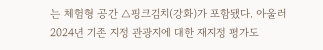는 체험형 공간 △핑크김치(강화)가 포함됐다. 아울러 2024년 기존 지정 관광지에 대한 재지정 평가도